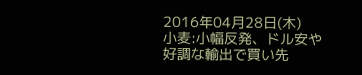2016年04月28日(木)
小麦:小幅反発、ドル安や好調な輸出で買い先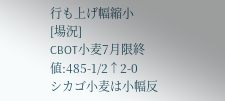行も上げ幅縮小
[場況]
CBOT小麦7月限終値:485-1/2↑2-0
シカゴ小麦は小幅反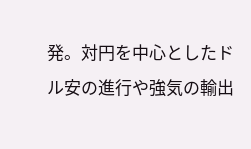発。対円を中心としたドル安の進行や強気の輸出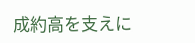成約高を支えに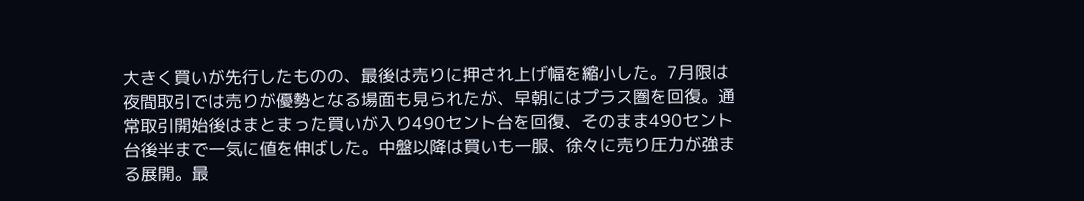大きく買いが先行したものの、最後は売りに押され上げ幅を縮小した。7月限は夜間取引では売りが優勢となる場面も見られたが、早朝にはプラス圏を回復。通常取引開始後はまとまった買いが入り490セント台を回復、そのまま490セント台後半まで一気に値を伸ばした。中盤以降は買いも一服、徐々に売り圧力が強まる展開。最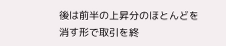後は前半の上昇分のほとんどを消す形で取引を終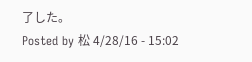了した。
Posted by 松 4/28/16 - 15:02